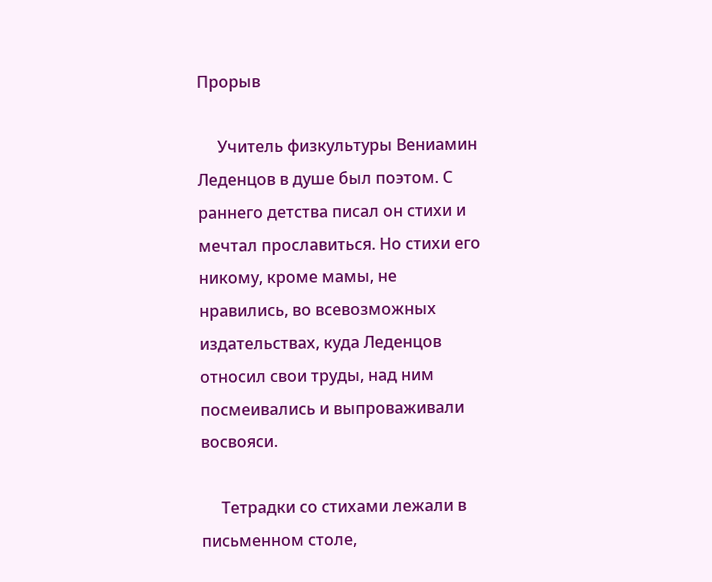Прорыв

     Учитель физкультуры Вениамин Леденцов в душе был поэтом. С раннего детства писал он стихи и мечтал прославиться. Но стихи его  никому, кроме мамы, не нравились, во всевозможных издательствах, куда Леденцов относил свои труды, над ним посмеивались и выпроваживали восвояси.

     Тетрадки со стихами лежали в письменном столе,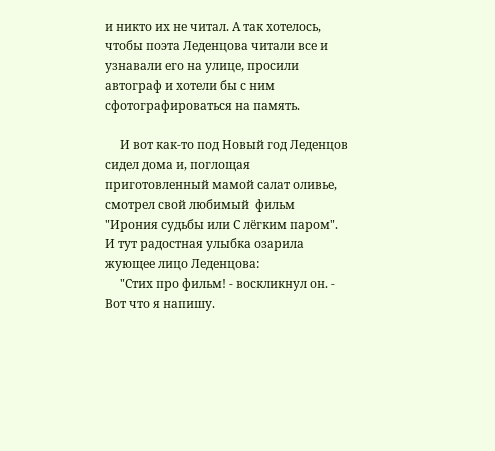и никто их не читал. А так хотелось, чтобы поэта Леденцова читали все и узнавали его на улице, просили автограф и хотели бы с ним сфотографироваться на память.

     И вот как-то под Новый год Леденцов сидел дома и, поглощая приготовленный мамой салат оливье, смотрел свой любимый  фильм "Ирония судьбы или С лёгким паром".
И тут радостная улыбка озарила жующее лицо Леденцова:
     "Стих про фильм! - воскликнул он. - Вот что я напишу.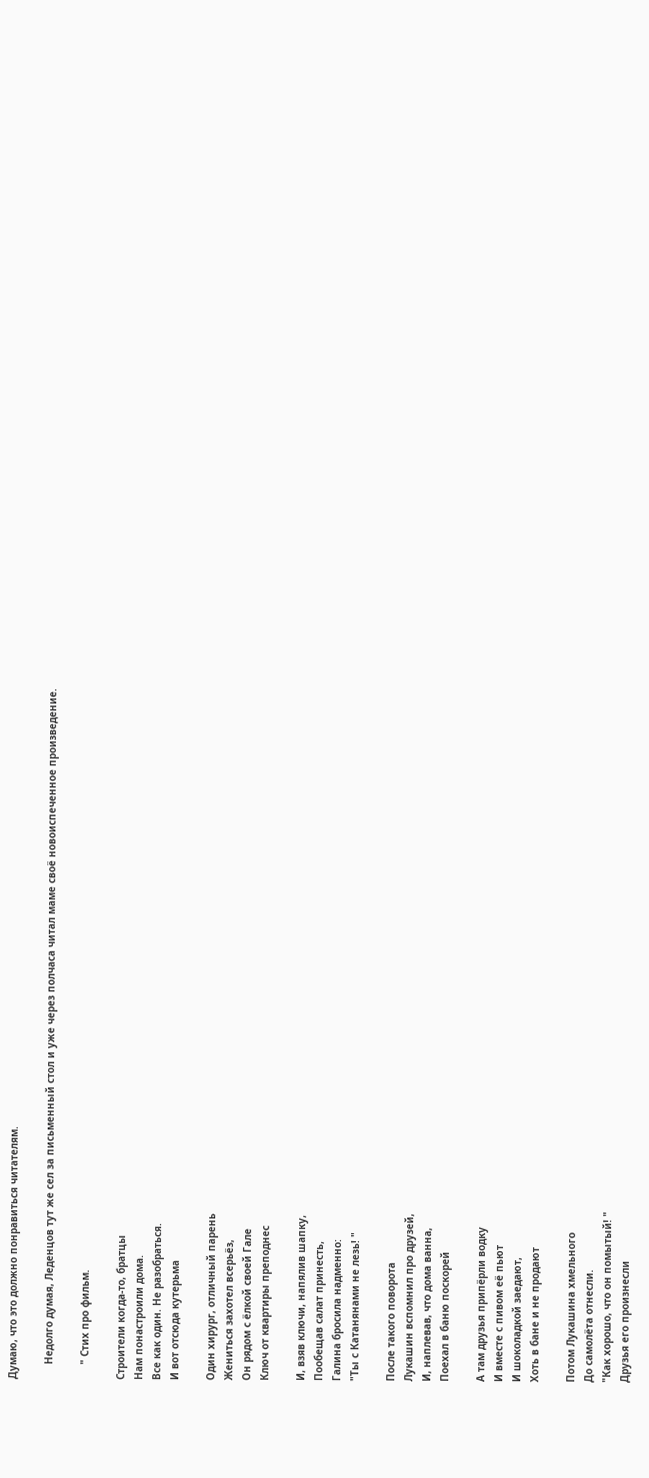Думаю, что это должно понравиться читателям.

     Недолго думая, Леденцов тут же сел за письменный стол и уже через полчаса читал маме своё новоиспеченное произведение.

     " Стих про фильм.

Строители когда-то, братцы
Нам понастроили дома.
Все как один. Не разобраться.
И вот отсюда кутерьма

Один хирург, отличный парень
Жениться захотел всерьёз,
Он рядом с ёлкой своей Гале
Ключ от квартиры преподнес

И, взяв ключи, напялив шапку,
Пообещав салат принесть,
Галина бросила надменно:
"Ты с Катанянами не лезь! "

После такого поворота
Лукашин вспомнил про друзей,
И, наплевав, что дома ванна,
Поехал в баню поскорей

А там друзья припёрли водку
И вместе с пивом её пьют
И шоколадкой заедают,
Хоть в бане и не продают

Потом Лукашина хмельного
До самолёта отнесли.
"Как хорошо, что он помытый! "
Друзья его произнесли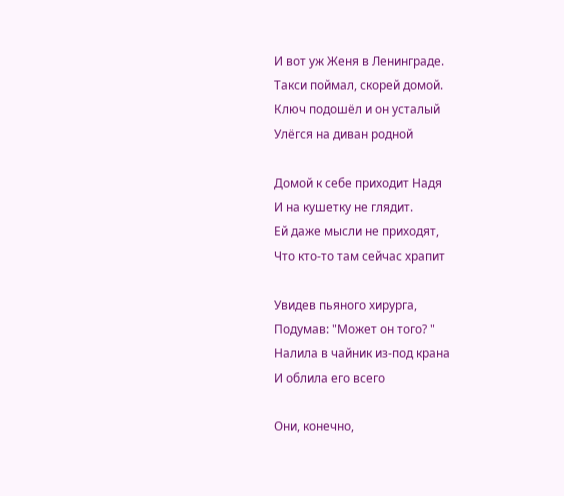И вот уж Женя в Ленинграде.
Такси поймал, скорей домой.
Ключ подошёл и он усталый
Улёгся на диван родной

Домой к себе приходит Надя
И на кушетку не глядит.
Ей даже мысли не приходят,
Что кто-то там сейчас храпит

Увидев пьяного хирурга,
Подумав: "Может он того? "
Налила в чайник из-под крана
И облила его всего

Они, конечно,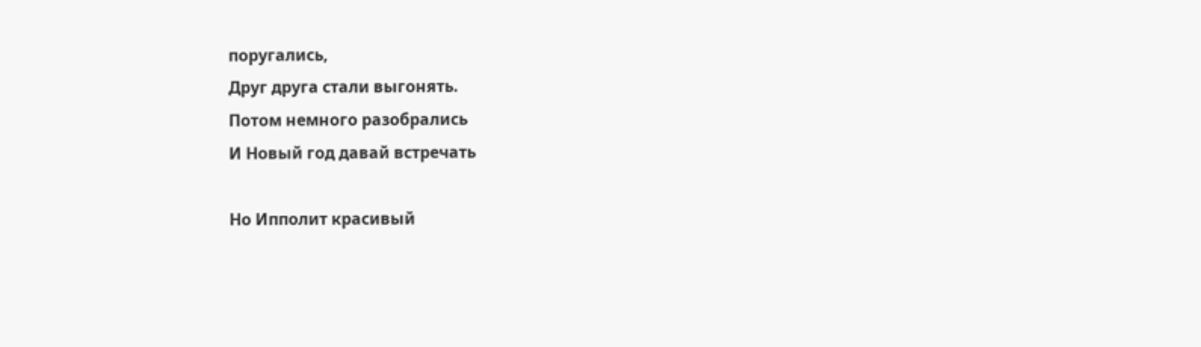поругались,
Друг друга стали выгонять.
Потом немного разобрались
И Новый год давай встречать

Но Ипполит красивый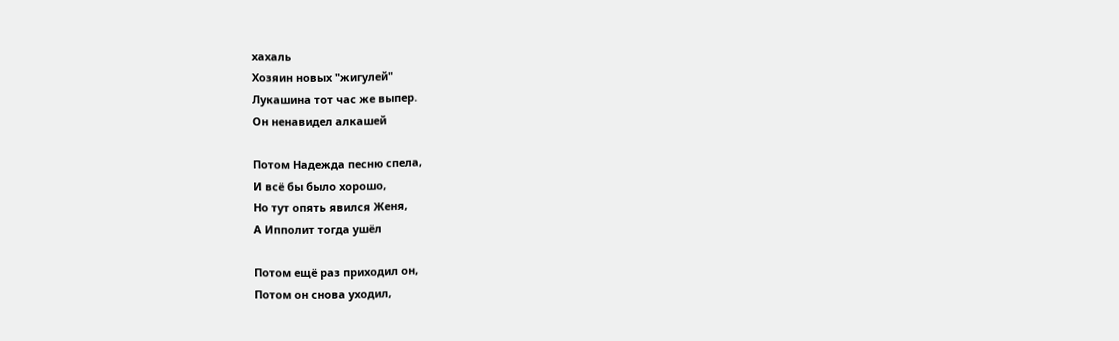хахаль
Хозяин новых "жигулей"
Лукашина тот час же выпер.
Он ненавидел алкашей

Потом Надежда песню спела,
И всё бы было хорошо,
Но тут опять явился Женя,
А Ипполит тогда ушёл

Потом ещё раз приходил он,
Потом он снова уходил,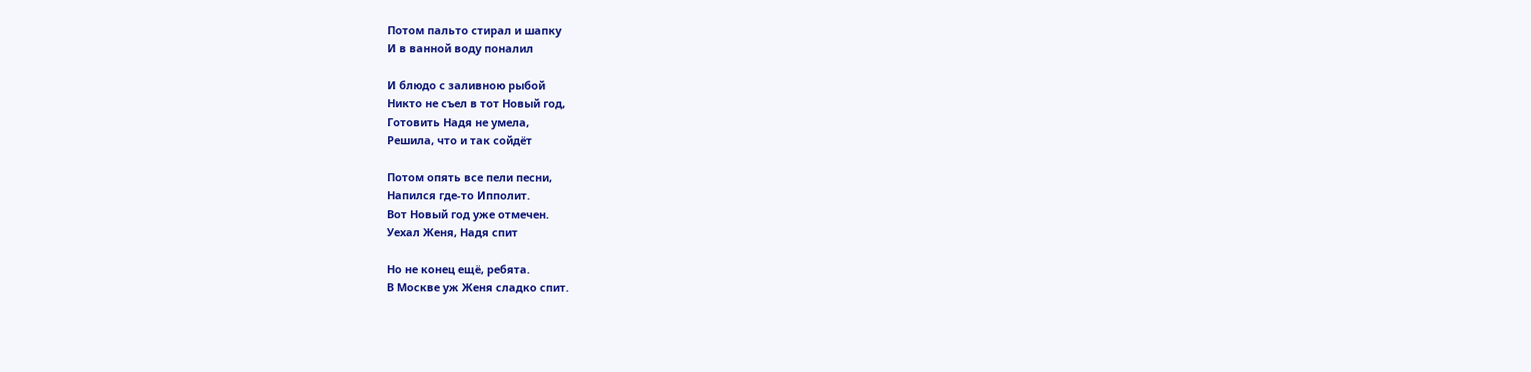Потом пальто стирал и шапку
И в ванной воду поналил

И блюдо с заливною рыбой
Никто не съел в тот Новый год,
Готовить Надя не умела,
Решила, что и так сойдёт

Потом опять все пели песни,
Напился где-то Ипполит.
Вот Новый год уже отмечен.
Уехал Женя, Надя спит

Но не конец ещё, ребята.
В Москве уж Женя сладко спит.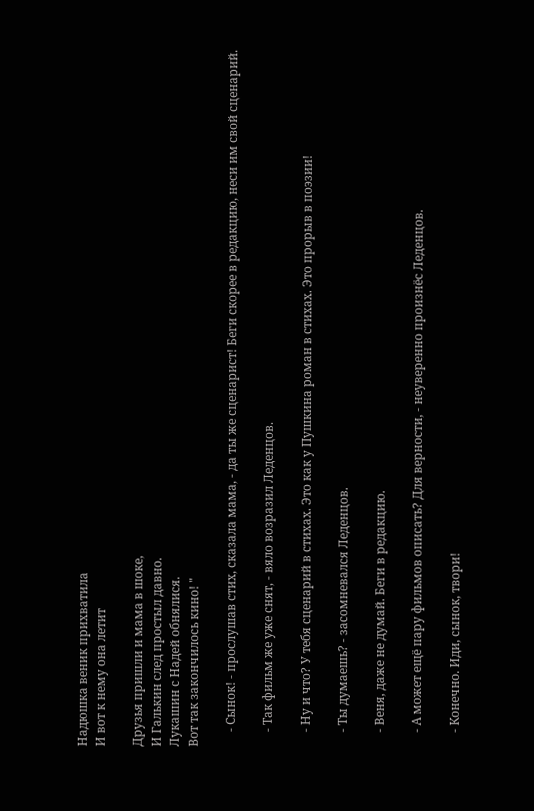Надюшка веник прихватила
И вот к нему она летит

Друзья пришли и мама в шоке,
И Галькин след простыл давно.
Лукашин с Надей обнялися.
Вот так закончилось кино! "

     - Сынок! - прослушав стих, сказала мама, - да ты же сценарист! Беги скорее в редакцию, неси им свой сценарий.

     - Так фильм же уже снят, - вяло возразил Леденцов.

     - Ну и что? У тебя сценарий в стихах. Это как у Пушкина роман в стихах. Это прорыв в поэзии!

     - Ты думаешь? - засомневался Леденцов.

     - Веня, даже не думай. Беги в редакцию.

     - А может ещё пару фильмов описать? Для верности, - неуверенно произнёс Леденцов.

     - Конечно. Иди, сынок, твори!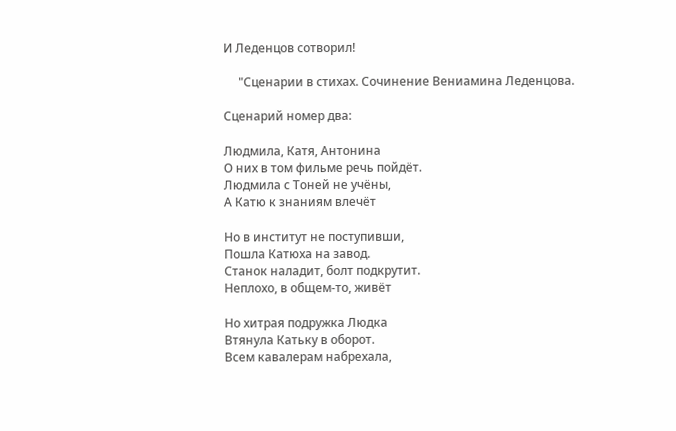И Леденцов сотворил!

     "Сценарии в стихах. Сочинение Вениамина Леденцова.

Сценарий номер два:

Людмила, Катя, Антонина
О них в том фильме речь пойдёт.
Людмила с Тоней не учёны,
А Катю к знаниям влечёт

Но в институт не поступивши,
Пошла Катюха на завод.
Станок наладит, болт подкрутит.
Неплохо, в общем-то, живёт

Но хитрая подружка Людка
Втянула Катьку в оборот.
Всем кавалерам набрехала,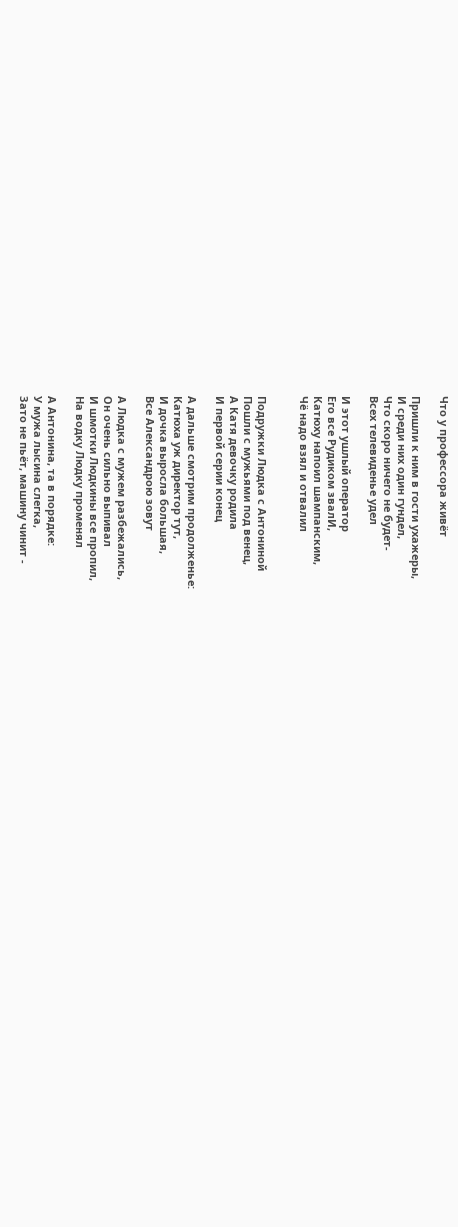Что у профессора живёт

Пришли к ним в гости ухажеры,
И среди них один гундел,
Что скоро ничего не будет-
Всех телевиденье удел

И этот ушлый оператор
Его все Рудиком звалИ,
Катюху напоил шампанским,
Чё надо взял и отвалил


Подружки Людка с Антониной
Пошли с мужьями под венец,
А Катя девочку родила
И первой серии конец

А дальше смотрим продолженье:
Катюха уж директор тут,
И дочка выросла большая,
Все Александрою зовут

А Людка с мужем разбежались,
Он очень сильно выпивал
И шмотки Людкины все пропил,
На водку Людку променял

А Антонина, та в порядке:
У мужа лысина слегка,
Зато не пьёт, машину чинит -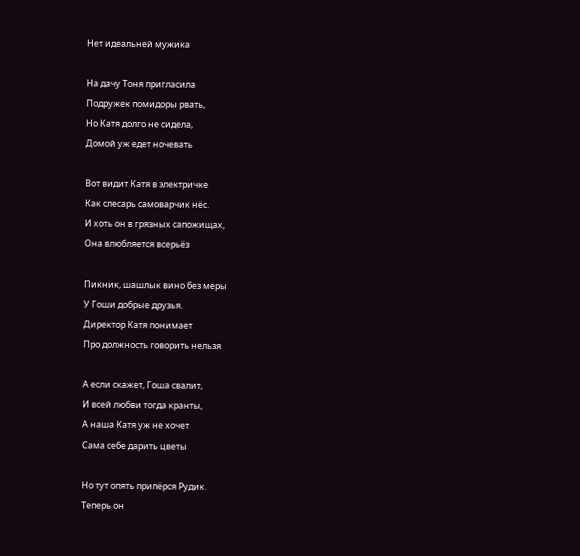Нет идеальней мужика

На дачу Тоня пригласила
Подружек помидоры рвать,
Но Катя долго не сидела,
Домой уж едет ночевать

Вот видит Катя в электричке
Как слесарь самоварчик нёс.
И хоть он в грязных сапожищах,
Она влюбляется всерьёз

Пикник, шашлык вино без меры
У Гоши добрые друзья.
Директор Катя понимает
Про должность говорить нельзя

А если скажет, Гоша свалит,
И всей любви тогда кранты,
А наша Катя уж не хочет
Сама себе дарить цветы

Но тут опять припёрся Рудик.
Теперь он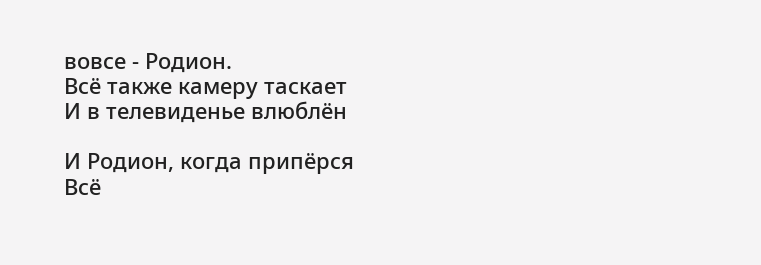вовсе - Родион.
Всё также камеру таскает
И в телевиденье влюблён

И Родион, когда припёрся
Всё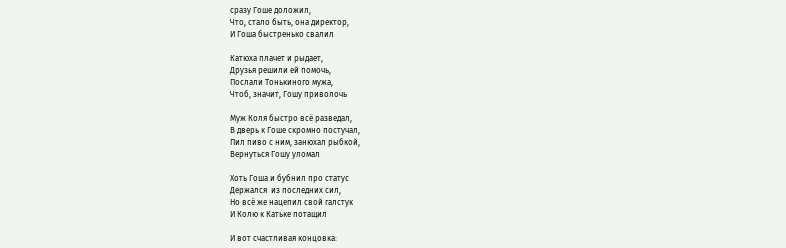сразу Гоше доложил,
Что, стало быть, она директор,
И Гоша быстренько свалил

Катюха плачет и рыдает,
Друзья решили ей помочь,
Послали Тонькиного мужа,
Чтоб, значит, Гошу приволочь

Муж Коля быстро всё разведал,
В дверь к Гоше скромно постучал,
Пил пиво с ним, занюхал рыбкой,
Вернуться Гошу уломал

Хоть Гоша и бубнил про статус
Держался  из последних сил,
Но всё же нацепил свой галстук
И Колю к Катьке потащил

И вот счастливая концовка: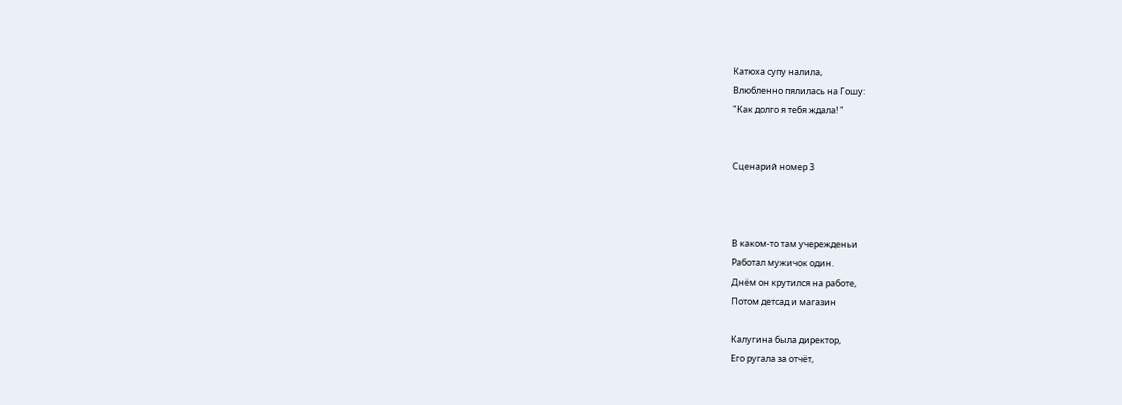Катюха супу налила,
Влюбленно пялилась на Гошу:
"Как долго я тебя ждала! "


Сценарий номер 3



В каком-то там учережденьи
Работал мужичок один.
Днём он крутился на работе,
Потом детсад и магазин

Калугина была директор,
Его ругала за отчёт,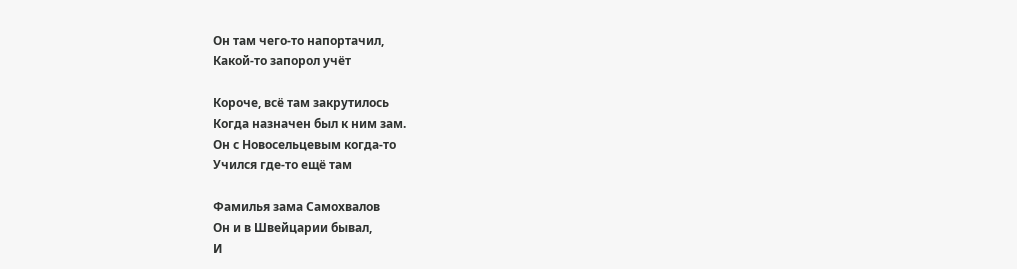Он там чего-то напортачил,
Какой-то запорол учёт

Короче, всё там закрутилось
Когда назначен был к ним зам.
Он с Новосельцевым когда-то
Учился где-то ещё там

Фамилья зама Самохвалов
Он и в Швейцарии бывал,
И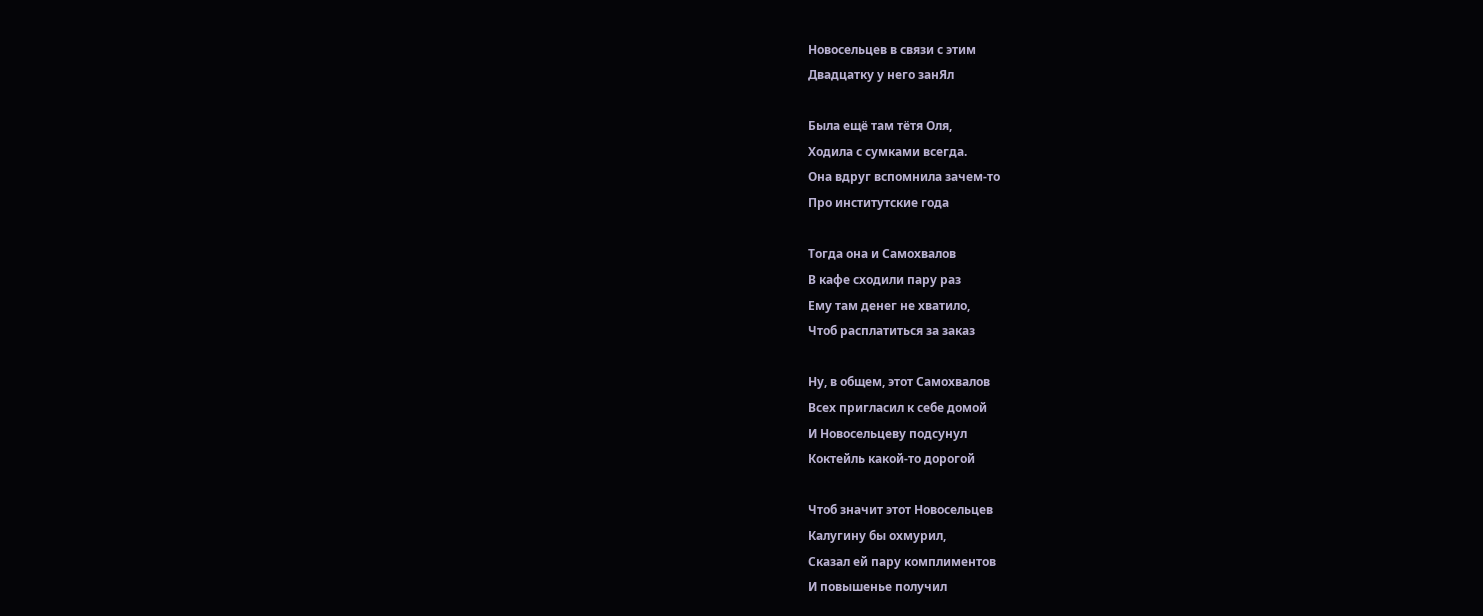Новосельцев в связи с этим
Двадцатку у него занЯл

Была ещё там тётя Оля,
Ходила с сумками всегда.
Она вдруг вспомнила зачем-то
Про институтские года

Тогда она и Самохвалов
В кафе сходили пару раз
Ему там денег не хватило,
Чтоб расплатиться за заказ

Ну, в общем, этот Самохвалов
Всех пригласил к себе домой
И Новосельцеву подсунул
Коктейль какой-то дорогой

Чтоб значит этот Новосельцев
Калугину бы охмурил,
Сказал ей пару комплиментов
И повышенье получил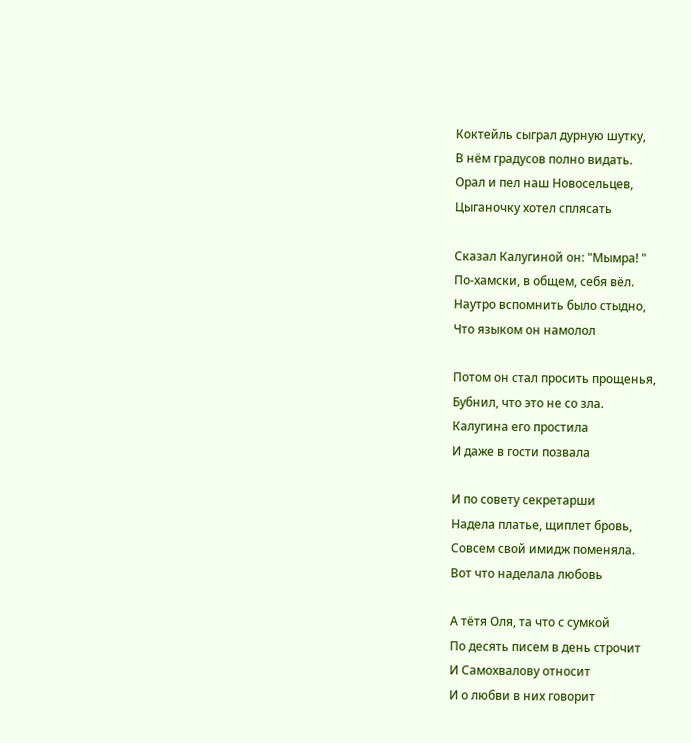Коктейль сыграл дурную шутку,
В нём градусов полно видать.
Орал и пел наш Новосельцев,
Цыганочку хотел сплясать

Сказал Калугиной он: "Мымра! "
По-хамски, в общем, себя вёл.
Наутро вспомнить было стыдно,
Что языком он намолол

Потом он стал просить прощенья,
Бубнил, что это не со зла.
Калугина его простила
И даже в гости позвала

И по совету секретарши
Надела платье, щиплет бровь,
Совсем свой имидж поменяла.
Вот что наделала любовь

А тётя Оля, та что с сумкой
По десять писем в день строчит
И Самохвалову относит
И о любви в них говорит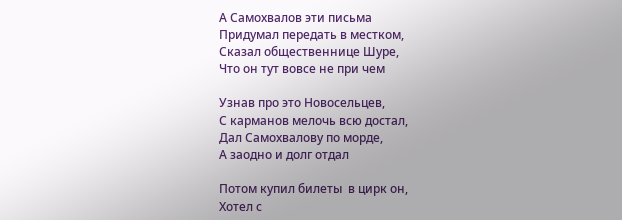А Самохвалов эти письма
Придумал передать в местком,
Сказал общественнице Шуре,
Что он тут вовсе не при чем

Узнав про это Новосельцев,
С карманов мелочь всю достал,
Дал Самохвалову по морде,
А заодно и долг отдал

Потом купил билеты  в цирк он,
Хотел с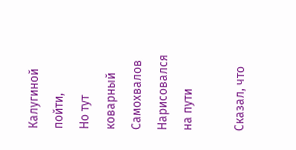Калугиной пойти,
Но тут коварный Самохвалов
Нарисовался на пути

Сказал, что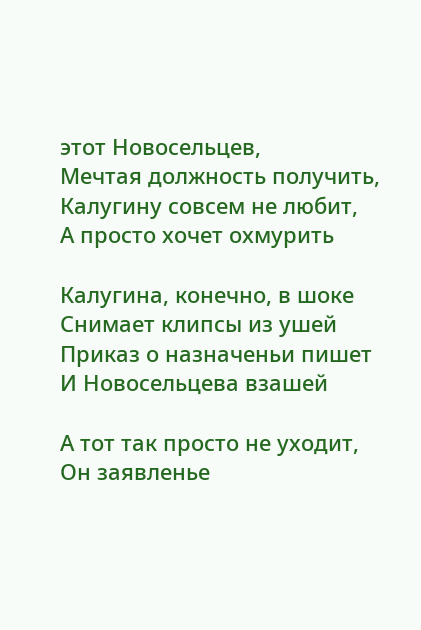этот Новосельцев,
Мечтая должность получить,
Калугину совсем не любит,
А просто хочет охмурить

Калугина, конечно, в шоке
Снимает клипсы из ушей
Приказ о назначеньи пишет
И Новосельцева взашей

А тот так просто не уходит,
Он заявленье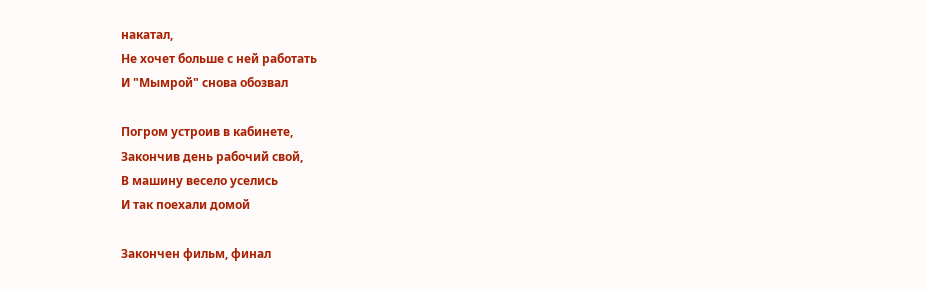накатал,
Не хочет больше с ней работать
И "Мымрой" снова обозвал

Погром устроив в кабинете,
Закончив день рабочий свой,
В машину весело уселись
И так поехали домой

Закончен фильм, финал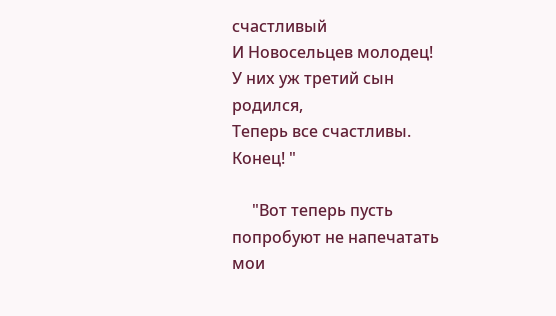счастливый
И Новосельцев молодец!
У них уж третий сын родился,
Теперь все счастливы. Конец! "

     "Вот теперь пусть попробуют не напечатать мои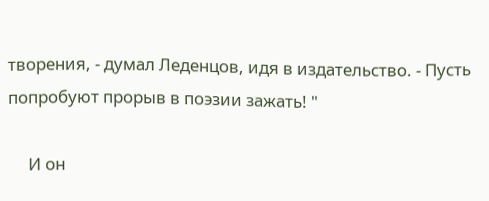творения, - думал Леденцов, идя в издательство. - Пусть попробуют прорыв в поэзии зажать! "

     И он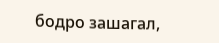бодро зашагал,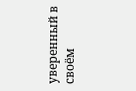уверенный в своём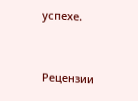успехе.


Рецензии